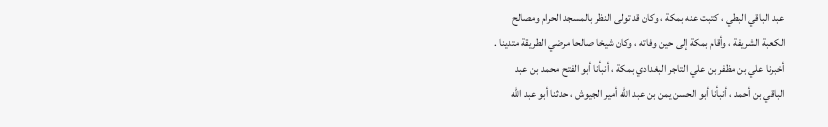عبد الباقي البطي ، كتبت عنه بمكة ، وكان قد تولى النظر بالمسجد الحرام ومصالح
الكعبة الشريفة ، وأقام بمكة إلى حين وفاته ، وكان شيخا صالحا مرضي الطريقة متدينا .
أخبرنا علي بن مظفر بن علي التاجر البغدادي بمكة ، أنبأنا أبو الفتح محمد بن عبد
الباقي بن أحمد ، أنبأنا أبو الحسن يمن بن عبد الله أمير الجيوش ، حدثنا أبو عبد الله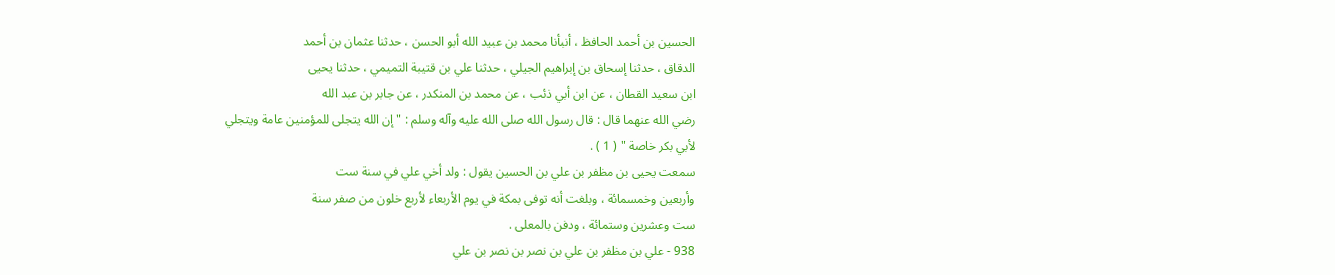الحسين بن أحمد الحافظ ، أنبأنا محمد بن عبيد الله أبو الحسن ، حدثنا عثمان بن أحمد
الدقاق ، حدثنا إسحاق بن إبراهيم الجيلي ، حدثنا علي بن قتيبة التميمي ، حدثنا يحيى
ابن سعيد القطان ، عن ابن أبي ذئب ، عن محمد بن المنكدر ، عن جابر بن عبد الله
رضي الله عنهما قال : قال رسول الله صلى الله عليه وآله وسلم : " إن الله يتجلى للمؤمنين عامة ويتجلي
لأبي بكر خاصة " ( 1 ) .
سمعت يحيى بن مظفر بن علي بن الحسين يقول : ولد أخي علي في سنة ست
وأربعين وخمسمائة ، وبلغت أنه توفى بمكة في يوم الأربعاء لأربع خلون من صفر سنة
ست وعشرين وستمائة ، ودفن بالمعلى .
938 - علي بن مظفر بن علي بن نصر بن نصر بن علي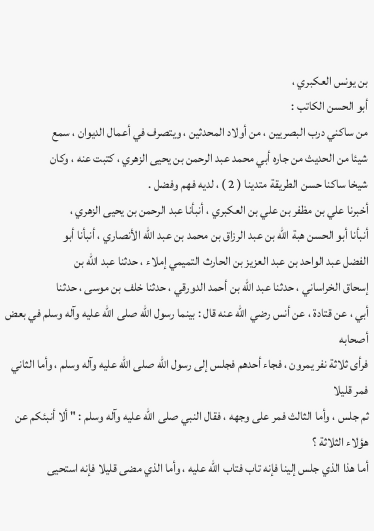بن يونس العكبري ،
أبو الحسن الكاتب :
من ساكني درب البصريين ، من أولاد المحدثين ، ويتصرف في أعمال الديوان ، سمع
شيئا من الحديث من جاره أبي محمد عبد الرحمن بن يحيى الزهري ، كتبت عنه ، وكان
شيخا ساكنا حسن الطريقة متدينا ( 2 ) ، لديه فهم وفضل .
أخبرنا علي بن مظفر بن علي بن العكبري ، أنبأنا عبد الرحمن بن يحيى الزهري ،
أنبأنا أبو الحسن هبة الله بن عبد الرزاق بن محمد بن عبد الله الأنصاري ، أنبأنا أبو
الفضل عبد الواحد بن عبد العزيز بن الحارث التميمي إملاء ، حدثنا عبد الله بن
إسحاق الخراساني ، حدثنا عبد الله بن أحمد الدورقي ، حدثنا خلف بن موسى ، حدثنا
أبي ، عن قتادة ، عن أنس رضي الله عنه قال : بينما رسول الله صلى الله عليه وآله وسلم في بعض أصحابه
فرأى ثلاثة نفر يمرون ، فجاء أحدهم فجلس إلى رسول الله صلى الله عليه وآله وسلم ، وأما الثاني فمر قليلا
ثم جلس ، وأما الثالث فمر على وجهه ، فقال النبي صلى الله عليه وآله وسلم : " ألا أنبئكم عن هؤلاء الثلاثة ؟
أما هذا الذي جلس إلينا فإنه تاب فتاب الله عليه ، وأما الذي مضى قليلا فإنه استحيى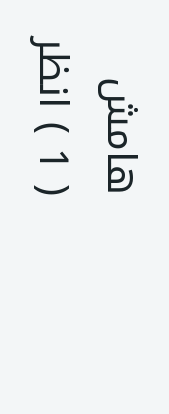هامش
( 1 ) انظر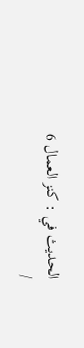الحديث في : كنز العمال 6 /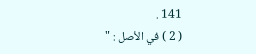141 .
( 2 ) في الأصل : "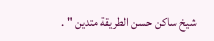شيخ ساكن حسن الطريقة متدين " .